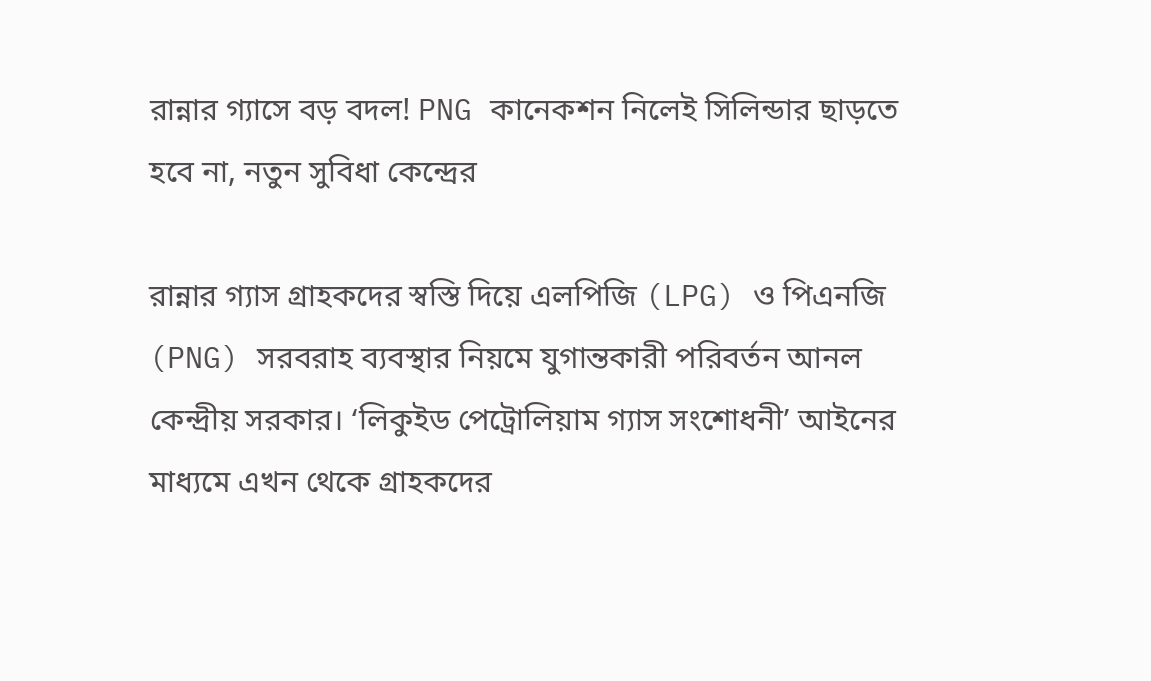রান্নার গ্যাসে বড় বদল! PNG কানেকশন নিলেই সিলিন্ডার ছাড়তে হবে না, নতুন সুবিধা কেন্দ্রের

রান্নার গ্যাস গ্রাহকদের স্বস্তি দিয়ে এলপিজি (LPG) ও পিএনজি (PNG) সরবরাহ ব্যবস্থার নিয়মে যুগান্তকারী পরিবর্তন আনল কেন্দ্রীয় সরকার। ‘লিকুইড পেট্রোলিয়াম গ্যাস সংশোধনী’ আইনের মাধ্যমে এখন থেকে গ্রাহকদের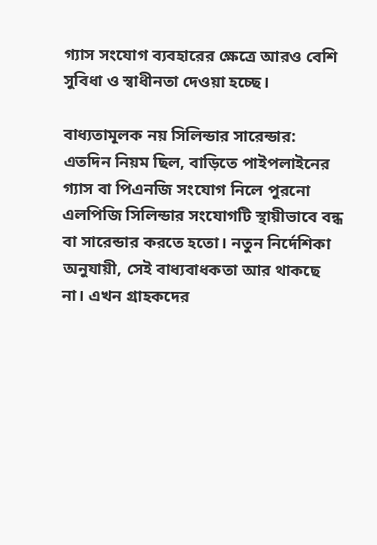গ্যাস সংযোগ ব্যবহারের ক্ষেত্রে আরও বেশি সুবিধা ও স্বাধীনতা দেওয়া হচ্ছে।

বাধ্যতামূলক নয় সিলিন্ডার সারেন্ডার:
এতদিন নিয়ম ছিল, বাড়িতে পাইপলাইনের গ্যাস বা পিএনজি সংযোগ নিলে পুরনো এলপিজি সিলিন্ডার সংযোগটি স্থায়ীভাবে বন্ধ বা সারেন্ডার করতে হতো। নতুন নির্দেশিকা অনুযায়ী, সেই বাধ্যবাধকতা আর থাকছে না। এখন গ্রাহকদের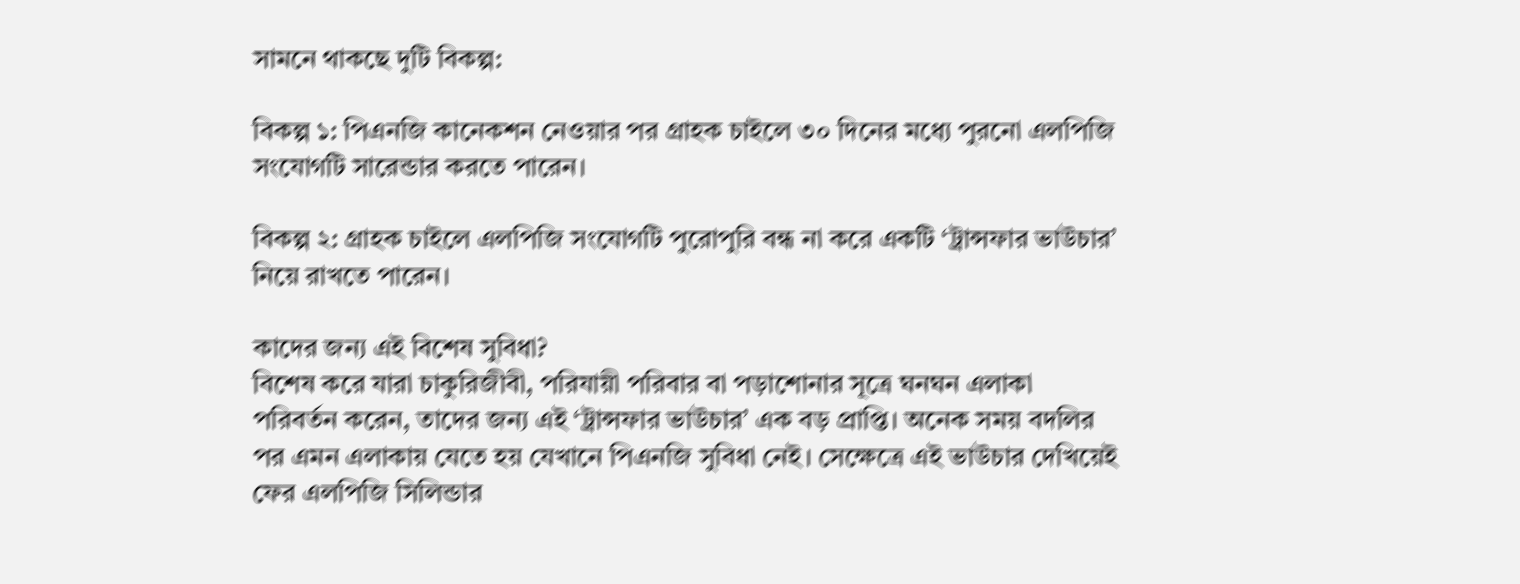সামনে থাকছে দুটি বিকল্প:

বিকল্প ১: পিএনজি কানেকশন নেওয়ার পর গ্রাহক চাইলে ৩০ দিনের মধ্যে পুরনো এলপিজি সংযোগটি সারেন্ডার করতে পারেন।

বিকল্প ২: গ্রাহক চাইলে এলপিজি সংযোগটি পুরোপুরি বন্ধ না করে একটি ‘ট্রান্সফার ভাউচার’ নিয়ে রাখতে পারেন।

কাদের জন্য এই বিশেষ সুবিধা?
বিশেষ করে যারা চাকুরিজীবী, পরিযায়ী পরিবার বা পড়াশোনার সূত্রে ঘনঘন এলাকা পরিবর্তন করেন, তাদের জন্য এই ‘ট্রান্সফার ভাউচার’ এক বড় প্রাপ্তি। অনেক সময় বদলির পর এমন এলাকায় যেতে হয় যেখানে পিএনজি সুবিধা নেই। সেক্ষেত্রে এই ভাউচার দেখিয়েই ফের এলপিজি সিলিন্ডার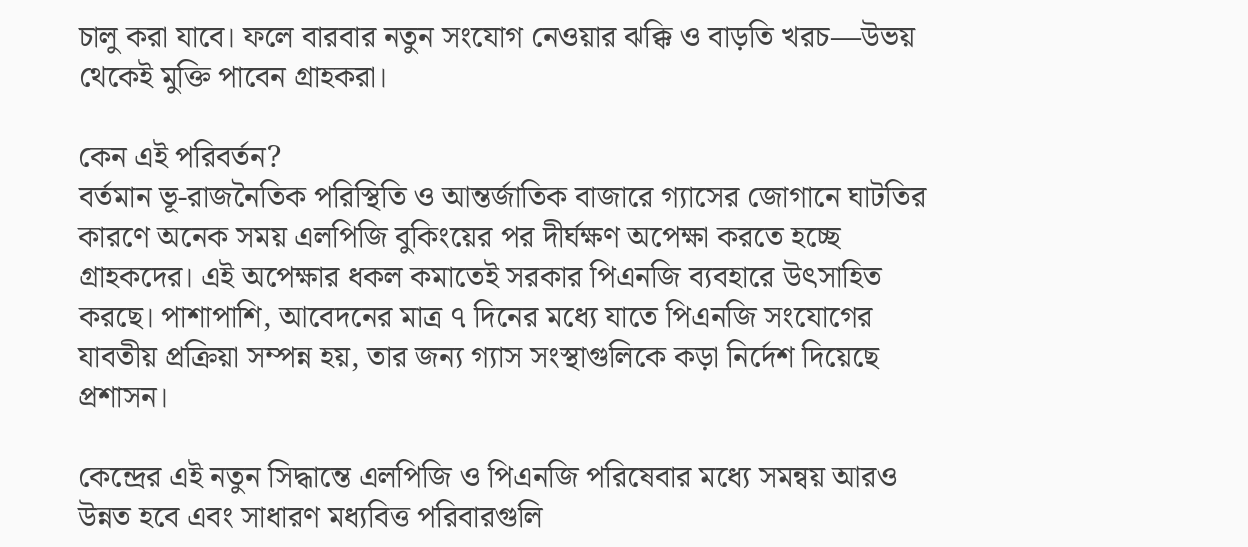চালু করা যাবে। ফলে বারবার নতুন সংযোগ নেওয়ার ঝক্কি ও বাড়তি খরচ—উভয় থেকেই মুক্তি পাবেন গ্রাহকরা।

কেন এই পরিবর্তন?
বর্তমান ভূ-রাজনৈতিক পরিস্থিতি ও আন্তর্জাতিক বাজারে গ্যাসের জোগানে ঘাটতির কারণে অনেক সময় এলপিজি বুকিংয়ের পর দীর্ঘক্ষণ অপেক্ষা করতে হচ্ছে গ্রাহকদের। এই অপেক্ষার ধকল কমাতেই সরকার পিএনজি ব্যবহারে উৎসাহিত করছে। পাশাপাশি, আবেদনের মাত্র ৭ দিনের মধ্যে যাতে পিএনজি সংযোগের যাবতীয় প্রক্রিয়া সম্পন্ন হয়, তার জন্য গ্যাস সংস্থাগুলিকে কড়া নির্দেশ দিয়েছে প্রশাসন।

কেন্দ্রের এই নতুন সিদ্ধান্তে এলপিজি ও পিএনজি পরিষেবার মধ্যে সমন্বয় আরও উন্নত হবে এবং সাধারণ মধ্যবিত্ত পরিবারগুলি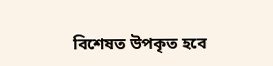বিশেষত উপকৃত হবে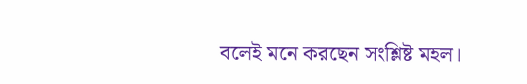বলেই মনে করছেন সংশ্লিষ্ট মহল।